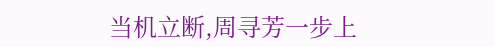当机立断,周寻芳一步上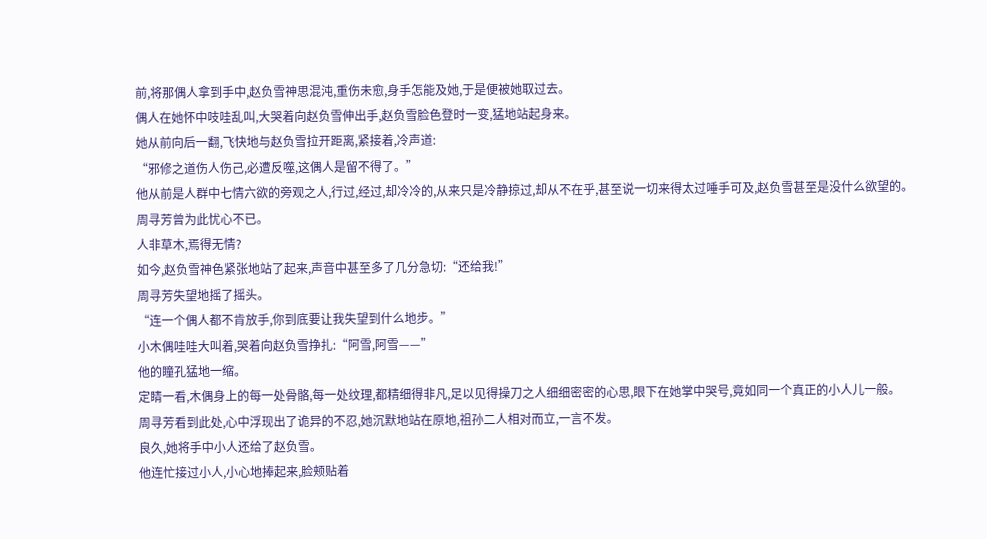前,将那偶人拿到手中,赵负雪神思混沌,重伤未愈,身手怎能及她,于是便被她取过去。
偶人在她怀中吱哇乱叫,大哭着向赵负雪伸出手,赵负雪脸色登时一变,猛地站起身来。
她从前向后一翻,飞快地与赵负雪拉开距离,紧接着,冷声道:
“邪修之道伤人伤己,必遭反噬,这偶人是留不得了。”
他从前是人群中七情六欲的旁观之人,行过,经过,却冷冷的,从来只是冷静掠过,却从不在乎,甚至说一切来得太过唾手可及,赵负雪甚至是没什么欲望的。
周寻芳曾为此忧心不已。
人非草木,焉得无情?
如今,赵负雪神色紧张地站了起来,声音中甚至多了几分急切:“还给我!”
周寻芳失望地摇了摇头。
“连一个偶人都不肯放手,你到底要让我失望到什么地步。”
小木偶哇哇大叫着,哭着向赵负雪挣扎:“阿雪,阿雪——”
他的瞳孔猛地一缩。
定睛一看,木偶身上的每一处骨骼,每一处纹理,都精细得非凡,足以见得操刀之人细细密密的心思,眼下在她掌中哭号,竟如同一个真正的小人儿一般。
周寻芳看到此处,心中浮现出了诡异的不忍,她沉默地站在原地,祖孙二人相对而立,一言不发。
良久,她将手中小人还给了赵负雪。
他连忙接过小人,小心地捧起来,脸颊贴着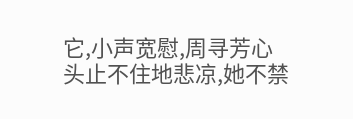它,小声宽慰,周寻芳心头止不住地悲凉,她不禁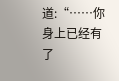道:“……你身上已经有了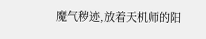魔气秽迹,放着天机师的阳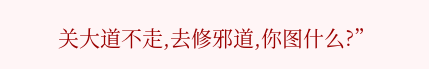关大道不走,去修邪道,你图什么?”